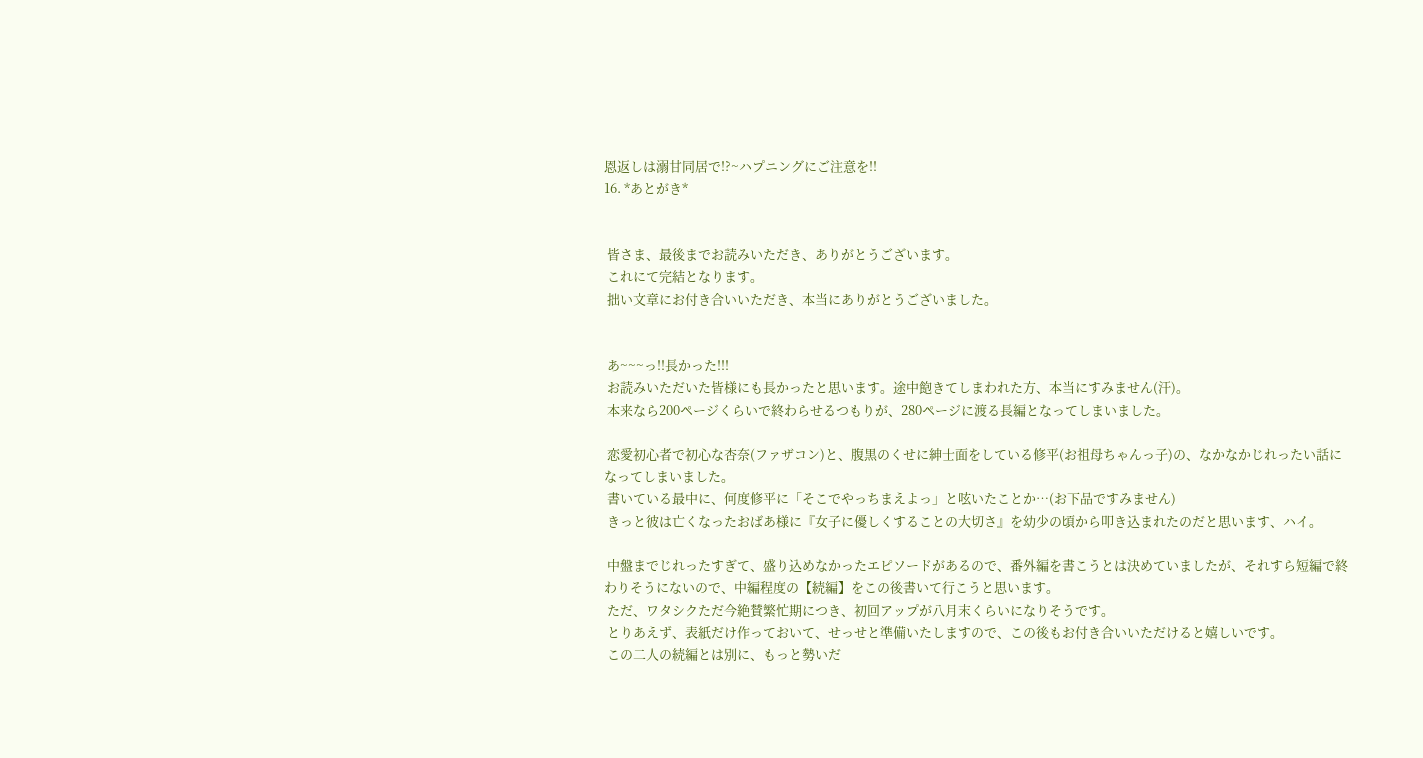恩返しは溺甘同居で!?~ハプニングにご注意を!!
16. *あとがき*


 皆さま、最後までお読みいただき、ありがとうございます。
 これにて完結となります。
 拙い文章にお付き合いいただき、本当にありがとうございました。


 あ~~~っ!!長かった!!!
 お読みいただいた皆様にも長かったと思います。途中飽きてしまわれた方、本当にすみません(汗)。
 本来なら200ページくらいで終わらせるつもりが、280ページに渡る長編となってしまいました。

 恋愛初心者で初心な杏奈(ファザコン)と、腹黒のくせに紳士面をしている修平(お祖母ちゃんっ子)の、なかなかじれったい話になってしまいました。
 書いている最中に、何度修平に「そこでやっちまえよっ」と呟いたことか…(お下品ですみません)
 きっと彼は亡くなったおばあ様に『女子に優しくすることの大切さ』を幼少の頃から叩き込まれたのだと思います、ハイ。

 中盤までじれったすぎて、盛り込めなかったエピソードがあるので、番外編を書こうとは決めていましたが、それすら短編で終わりそうにないので、中編程度の【続編】をこの後書いて行こうと思います。
 ただ、ワタシクただ今絶賛繁忙期につき、初回アップが八月末くらいになりそうです。
 とりあえず、表紙だけ作っておいて、せっせと準備いたしますので、この後もお付き合いいただけると嬉しいです。
 この二人の続編とは別に、もっと勢いだ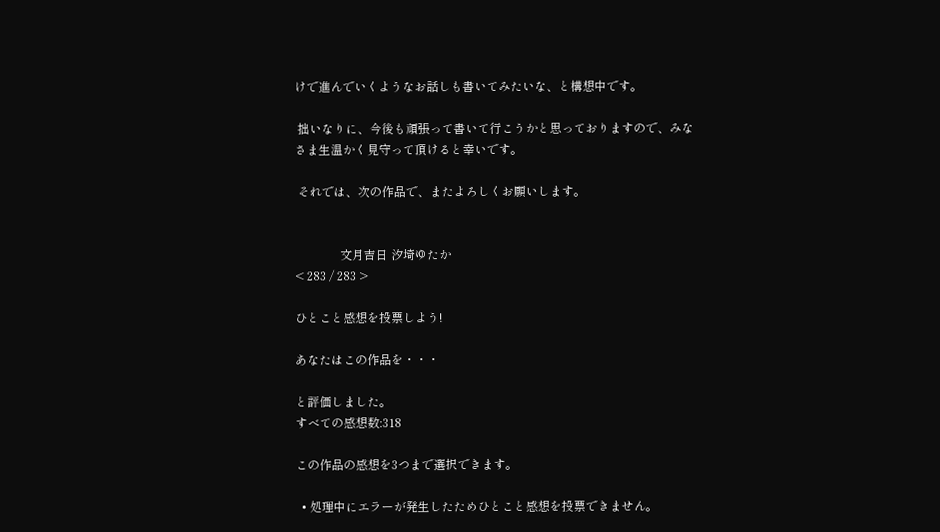けで進んでいくようなお話しも書いてみたいな、と構想中です。

 拙いなりに、今後も頑張って書いて行こうかと思っておりますので、みなさま生温かく見守って頂けると幸いです。

 それでは、次の作品で、またよろしくお願いします。


               文月吉日 汐埼ゆたか
< 283 / 283 >

ひとこと感想を投票しよう!

あなたはこの作品を・・・

と評価しました。
すべての感想数:318

この作品の感想を3つまで選択できます。

  • 処理中にエラーが発生したためひとこと感想を投票できません。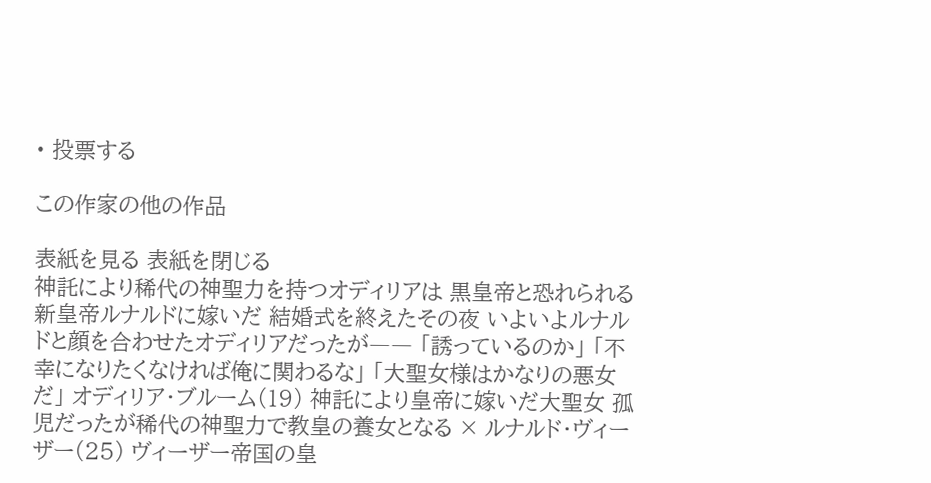• 投票する

この作家の他の作品

表紙を見る 表紙を閉じる
神託により稀代の神聖力を持つオディリアは 黒皇帝と恐れられる新皇帝ルナルドに嫁いだ 結婚式を終えたその夜 いよいよルナルドと顔を合わせたオディリアだったが―― 「誘っているのか」 「不幸になりたくなければ俺に関わるな」 「大聖女様はかなりの悪女だ」 オディリア・ブルーム(19) 神託により皇帝に嫁いだ大聖女 孤児だったが稀代の神聖力で教皇の養女となる × ルナルド・ヴィーザー(25) ヴィーザー帝国の皇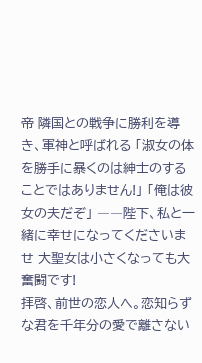帝 隣国との戦争に勝利を導き、軍神と呼ばれる 「淑女の体を勝手に暴くのは紳士のすることではありません!」 「俺は彼女の夫だぞ」 ――陛下、私と一緒に幸せになってくださいませ 大聖女は小さくなっても大奮闘です!
拝啓、前世の恋人へ。恋知らずな君を千年分の愛で離さない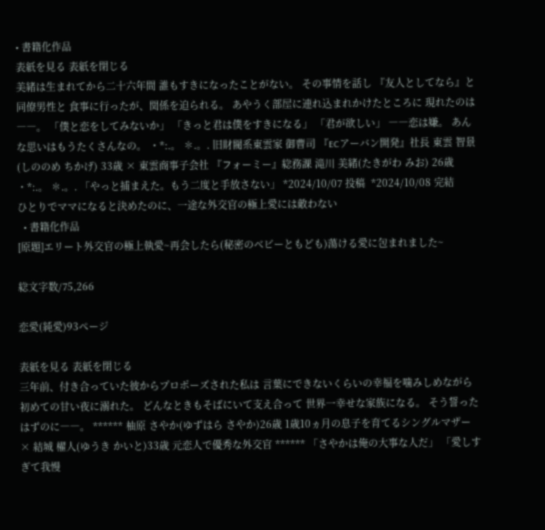• 書籍化作品
表紙を見る 表紙を閉じる
美緒は生まれてから二十六年間 誰もすきになったことがない。 その事情を話し 『友人としてなら』と同僚男性と 食事に行ったが、関係を迫られる。 あやうく部屋に連れ込まれかけたところに 現れたのは――。 「僕と恋をしてみないか」 「きっと君は僕をすきになる」 「君が欲しい」 ――恋は嫌。 あんな思いはもうたくさんなの。 ・*:.。 ✽.。. 旧財閥系東雲家 御曹司 『ECアーバン開発』社長 東雲 智景(しののめ ちかげ) 33歳 × 東雲商事子会社 『フォーミー』総務課 滝川 美緒(たきがわ みお) 26歳 ・*:.。 ✽.。. 「やっと捕まえた。もう二度と手放さない」 *2024/10/07 投稿  *2024/10/08 完結
ひとりでママになると決めたのに、一途な外交官の極上愛には敵わない
  • 書籍化作品
[原題]エリート外交官の極上執愛~再会したら(秘密のベビーともども)蕩ける愛に包まれました~

総文字数/75,266

恋愛(純愛)93ページ

表紙を見る 表紙を閉じる
三年前、付き合っていた彼からプロポーズされた私は 言葉にできないくらいの幸福を噛みしめながら 初めての甘い夜に溺れた。 どんなときもそばにいて支え合って 世界一幸せな家族になる。 そう誓ったはずのに――。 ****** 柚原 さやか(ゆずはら さやか)26歳 1歳10ヵ月の息子を育てるシングルマザー      × 結城 櫂人(ゆうき かいと)33歳 元恋人で優秀な外交官 ****** 「さやかは俺の大事な人だ」 「愛しすぎて我慢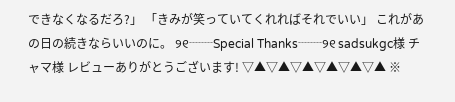できなくなるだろ?」 「きみが笑っていてくれればそれでいい」 これがあの日の続きならいいのに。 ୨୧┈┈Special Thanks┈┈୨୧ sadsukgc様 チャマ様 レビューありがとうございます! ▽▲▽▲▽▲▽▲▽▲▽▲ ※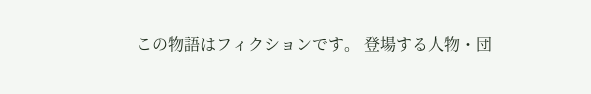この物語はフィクションです。 登場する人物・団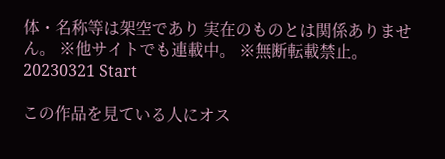体・名称等は架空であり 実在のものとは関係ありません。 ※他サイトでも連載中。 ※無断転載禁止。 20230321 Start

この作品を見ている人にオス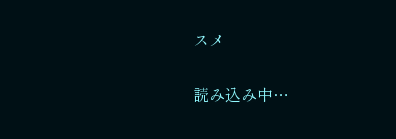スメ

読み込み中…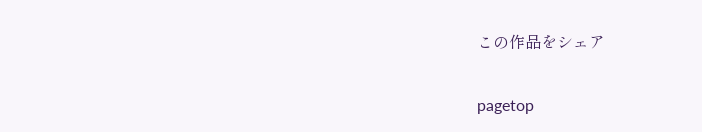この作品をシェア

pagetop